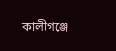কালীগঞ্জে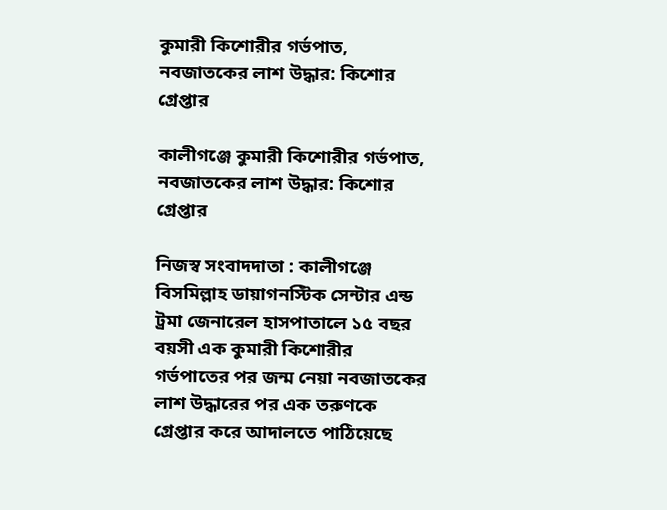কুমারী কিশোরীর গর্ভপাত, নবজাতকের লাশ উদ্ধার: কিশোর গ্রেপ্তার

কালীগঞ্জে কুমারী কিশোরীর গর্ভপাত, নবজাতকের লাশ উদ্ধার: কিশোর গ্রেপ্তার

নিজস্ব সংবাদদাতা : কালীগঞ্জে বিসমিল্লাহ ডায়াগনস্টিক সেন্টার এন্ড ট্রমা জেনারেল হাসপাতালে ১৫ বছর বয়সী এক কুমারী কিশোরীর গর্ভপাতের পর জন্ম নেয়া নবজাতকের লাশ উদ্ধারের পর এক তরুণকে গ্রেপ্তার করে আদালতে পাঠিয়েছে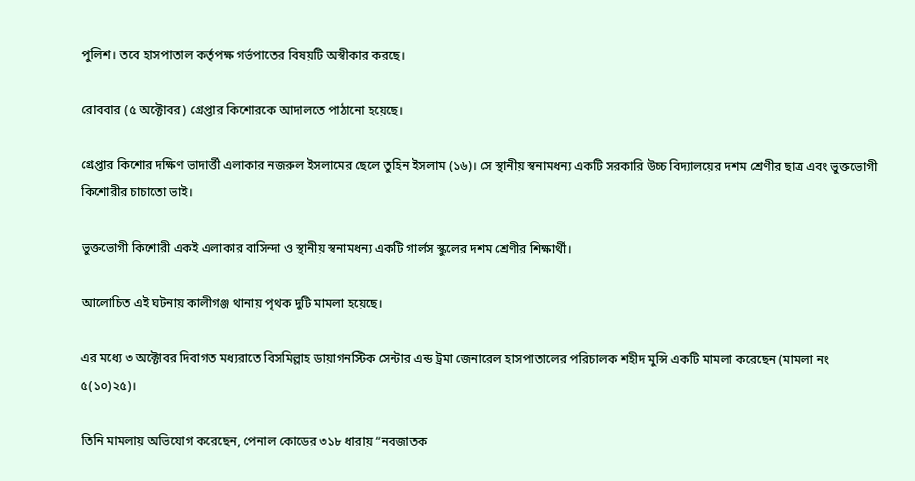পুলিশ। তবে হাসপাতাল কর্তৃপক্ষ গর্ভপাতের বিষয়টি অস্বীকার করছে।

রোববার (৫ অক্টোবর) গ্রেপ্তার কিশোরকে আদালতে পাঠানো হয়েছে।

গ্রেপ্তার কিশোর দক্ষিণ ভাদার্ত্তী এলাকার নজরুল ইসলামের ছেলে তুহিন ইসলাম (১৬)। সে স্থানীয় স্বনামধন্য একটি সরকারি উচ্চ বিদ্যালয়ের দশম শ্রেণীর ছাত্র এবং ভুক্তভোগী কিশোরীর চাচাতো ভাই।

ভুক্তভোগী কিশোরী একই এলাকার বাসিন্দা ও স্থানীয় স্বনামধন্য একটি গার্লস স্কুলের দশম শ্রেণীর শিক্ষার্থী।

আলোচিত এই ঘটনায় কালীগঞ্জ থানায় পৃথক দুটি মামলা হয়েছে।

এর মধ্যে ৩ অক্টোবর দিবাগত মধ্যরাতে বিসমিল্লাহ ডায়াগনস্টিক সেন্টার এন্ড ট্রমা জেনারেল হাসপাতালের পরিচালক শহীদ মুন্সি একটি মামলা করেছেন (মামলা নং ৫(১০)২৫)।

তিনি মামলায় অভিযোগ করেছেন, পেনাল কোডের ৩১৮ ধারায় “নবজাতক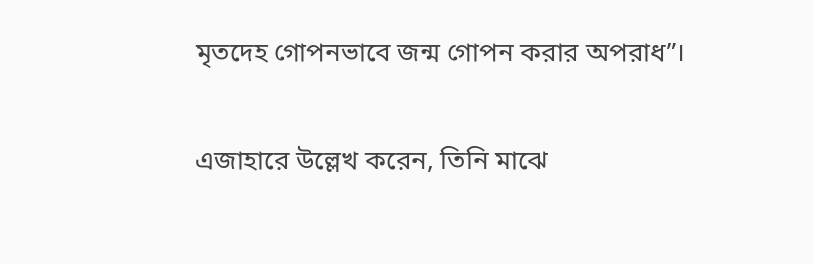মৃতদেহ গোপনভাবে জন্ম গোপন করার অপরাধ”।

এজাহারে উল্লেখ করেন, তিনি মাঝে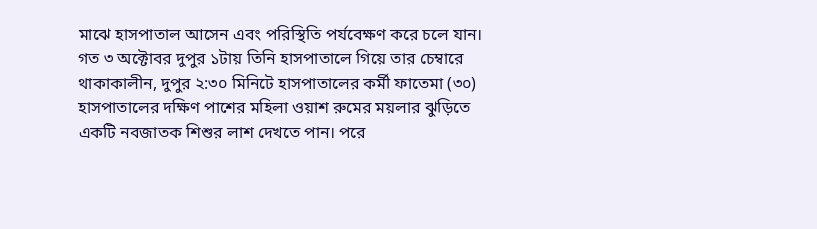মাঝে হাসপাতাল আসেন এবং পরিস্থিতি পর্যবেক্ষণ করে চলে যান। গত ৩ অক্টোবর দুপুর ১টায় তিনি হাসপাতালে গিয়ে তার চেম্বারে থাকাকালীন, দুপুর ২:৩০ মিনিটে হাসপাতালের কর্মী ফাতেমা (৩০) হাসপাতালের দক্ষিণ পাশের মহিলা ওয়াশ রুমের ময়লার ঝুড়িতে একটি নবজাতক শিশুর লাশ দেখতে পান। পরে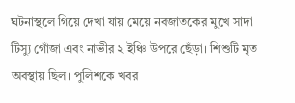ঘটনাস্থলে গিয়ে দেখা যায় মেয়ে নবজাতকের মুখে সাদা টিস্যু গোঁজা এবং নাভীর ২ ইঞ্চি উপরে ছেঁড়া। শিশুটি মৃত অবস্থায় ছিল। পুলিশকে খবর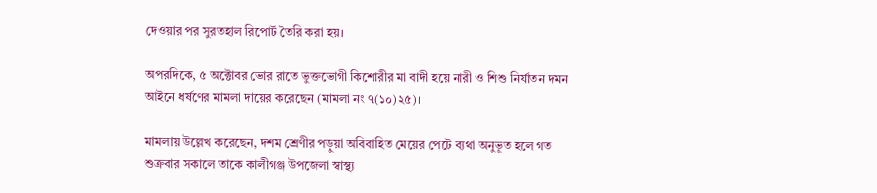দেওয়ার পর সুরতহাল রিপোর্ট তৈরি করা হয়।

অপরদিকে, ৫ অক্টোবর ভোর রাতে ভুক্তভোগী কিশোরীর মা বাদী হয়ে নারী ও শিশু নির্যাতন দমন আইনে ধর্ষণের মামলা দায়ের করেছেন (মামলা নং ৭(১০)২৫)।

মামলায় উল্লেখ করেছেন, দশম শ্রেণীর পড়ুয়া অবিবাহিত মেয়ের পেটে ব্যথা অনুভূত হলে গত শুক্রবার সকালে তাকে কালীগঞ্জ উপজেলা স্বাস্থ্য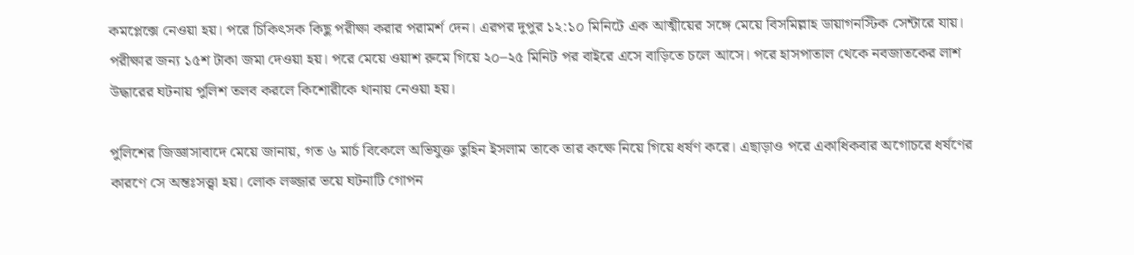কমপ্লেক্সে নেওয়া হয়। পরে চিকিৎসক কিছু পরীক্ষা করার পরামর্শ দেন। এরপর দুপুর ১২:১০ মিনিটে এক আত্মীয়ের সঙ্গে মেয়ে বিসমিল্লাহ ডায়াগনস্টিক সেন্টারে যায়। পরীক্ষার জন্য ১৫শ টাকা জমা দেওয়া হয়। পরে মেয়ে ওয়াশ রুমে গিয়ে ২০–২৫ মিনিট পর বাইরে এসে বাড়িতে চলে আসে। পরে হাসপাতাল থেকে নবজাতকের লাশ উদ্ধারের ঘটনায় পুলিশ তলব করলে কিশোরীকে থানায় নেওয়া হয়।

পুলিশের জিজ্ঞাসাবাদে মেয়ে জানায়, গত ৬ মার্চ বিকেলে অভিযুক্ত তুহিন ইসলাম তাকে তার কক্ষে নিয়ে গিয়ে ধর্ষণ করে। এছাড়াও পরে একাধিকবার অগোচরে ধর্ষণের কারণে সে অন্তঃসত্ত্বা হয়। লোক লজ্জার ভয়ে ঘটনাটি গোপন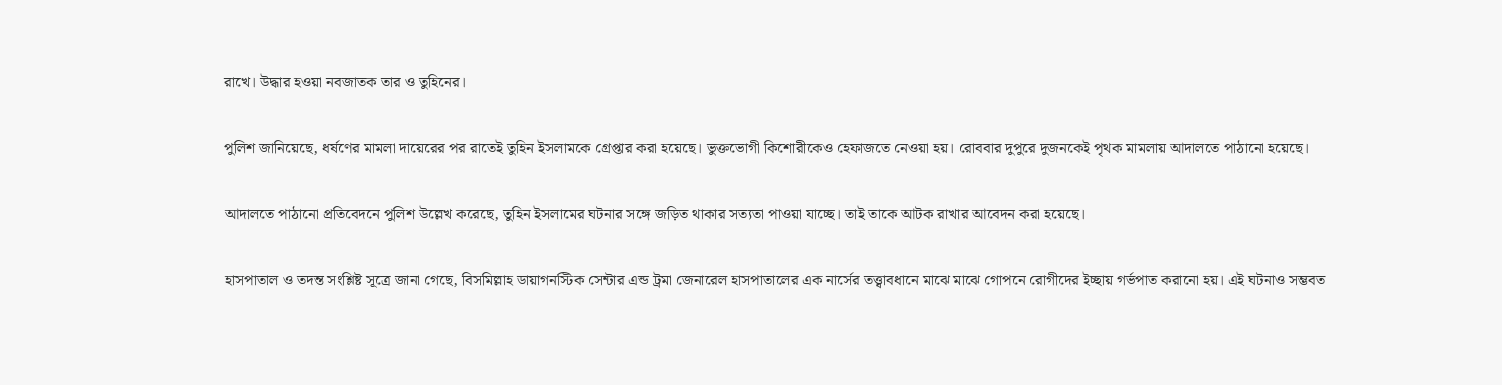রাখে। উদ্ধার হওয়া নবজাতক তার ও তুহিনের।

পুলিশ জানিয়েছে, ধর্ষণের মামলা দায়েরের পর রাতেই তুহিন ইসলামকে গ্রেপ্তার করা হয়েছে। ভুক্তভোগী কিশোরীকেও হেফাজতে নেওয়া হয়। রোববার দুপুরে দুজনকেই পৃথক মামলায় আদালতে পাঠানো হয়েছে।

আদালতে পাঠানো প্রতিবেদনে পুলিশ উল্লেখ করেছে, তুহিন ইসলামের ঘটনার সঙ্গে জড়িত থাকার সত্যতা পাওয়া যাচ্ছে। তাই তাকে আটক রাখার আবেদন করা হয়েছে।

হাসপাতাল ও তদন্ত সংশ্লিষ্ট সূত্রে জানা গেছে, বিসমিল্লাহ ডায়াগনস্টিক সেন্টার এন্ড ট্রমা জেনারেল হাসপাতালের এক নার্সের তত্ত্বাবধানে মাঝে মাঝে গোপনে রোগীদের ইচ্ছায় গর্ভপাত করানো হয়। এই ঘটনাও সম্ভবত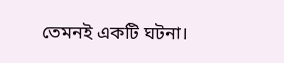তেমনই একটি ঘটনা।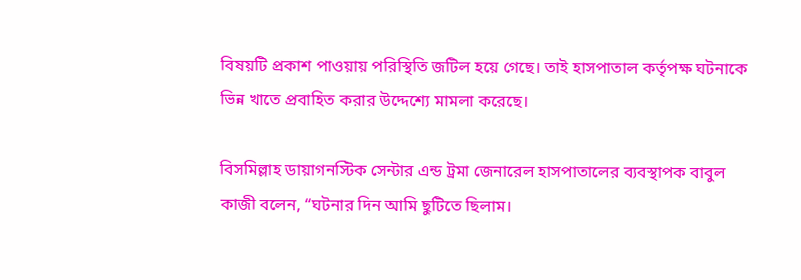বিষয়টি প্রকাশ পাওয়ায় পরিস্থিতি জটিল হয়ে গেছে। তাই হাসপাতাল কর্তৃপক্ষ ঘটনাকে ভিন্ন খাতে প্রবাহিত করার উদ্দেশ্যে মামলা করেছে।

বিসমিল্লাহ ডায়াগনস্টিক সেন্টার এন্ড ট্রমা জেনারেল হাসপাতালের ব্যবস্থাপক বাবুল কাজী বলেন, “ঘটনার দিন আমি ছুটিতে ছিলাম।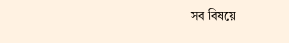সব বিষয়ে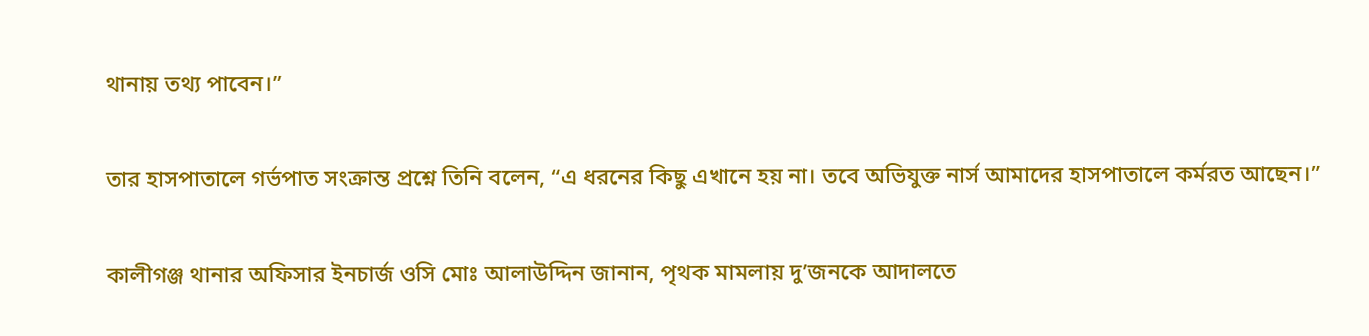থানায় তথ্য পাবেন।”

তার হাসপাতালে গর্ভপাত সংক্রান্ত প্রশ্নে তিনি বলেন, “এ ধরনের কিছু এখানে হয় না। তবে অভিযুক্ত নার্স আমাদের হাসপাতালে কর্মরত আছেন।”

কালীগঞ্জ থানার অফিসার ইনচার্জ ওসি মোঃ আলাউদ্দিন জানান, পৃথক মামলায় দু’জনকে আদালতে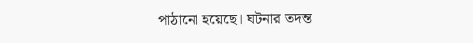পাঠানো হয়েছে। ঘটনার তদন্ত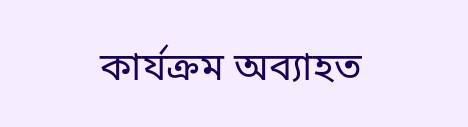কার্যক্রম অব্যাহত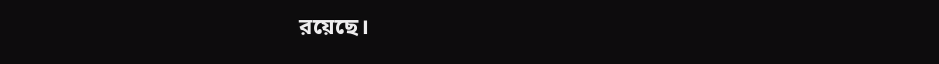রয়েছে।